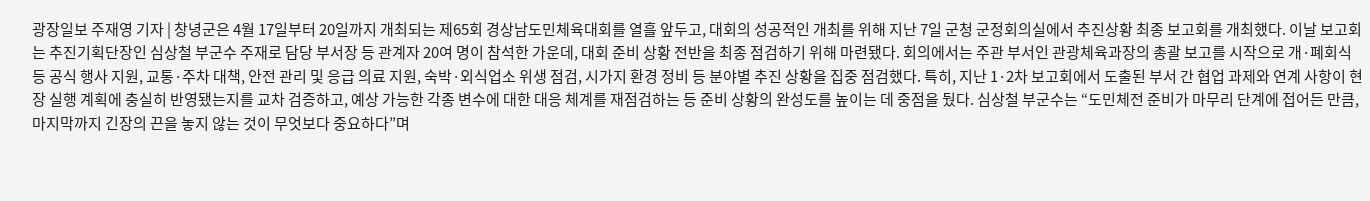광장일보 주재영 기자 | 창녕군은 4월 17일부터 20일까지 개최되는 제65회 경상남도민체육대회를 열흘 앞두고, 대회의 성공적인 개최를 위해 지난 7일 군청 군정회의실에서 추진상황 최종 보고회를 개최했다. 이날 보고회는 추진기획단장인 심상철 부군수 주재로 담당 부서장 등 관계자 20여 명이 참석한 가운데, 대회 준비 상황 전반을 최종 점검하기 위해 마련됐다. 회의에서는 주관 부서인 관광체육과장의 총괄 보고를 시작으로 개·폐회식 등 공식 행사 지원, 교통·주차 대책, 안전 관리 및 응급 의료 지원, 숙박·외식업소 위생 점검, 시가지 환경 정비 등 분야별 추진 상황을 집중 점검했다. 특히, 지난 1·2차 보고회에서 도출된 부서 간 협업 과제와 연계 사항이 현장 실행 계획에 충실히 반영됐는지를 교차 검증하고, 예상 가능한 각종 변수에 대한 대응 체계를 재점검하는 등 준비 상황의 완성도를 높이는 데 중점을 뒀다. 심상철 부군수는 “도민체전 준비가 마무리 단계에 접어든 만큼, 마지막까지 긴장의 끈을 놓지 않는 것이 무엇보다 중요하다”며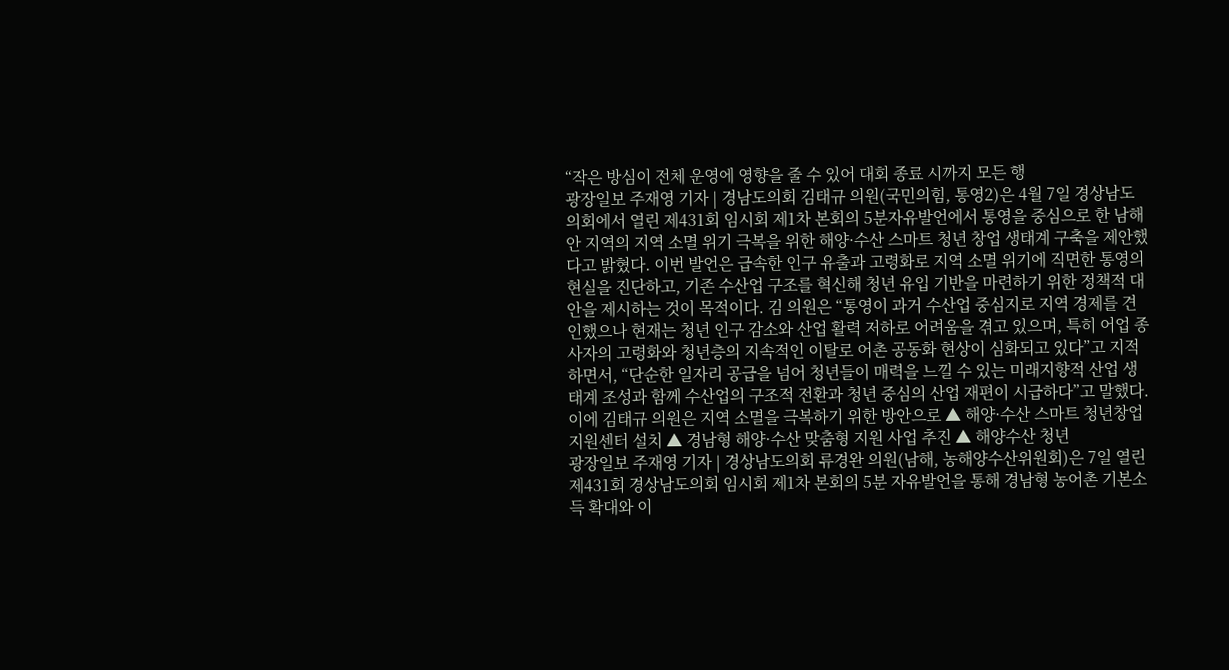“작은 방심이 전체 운영에 영향을 줄 수 있어 대회 종료 시까지 모든 행
광장일보 주재영 기자 | 경남도의회 김태규 의원(국민의힘, 통영2)은 4월 7일 경상남도의회에서 열린 제431회 임시회 제1차 본회의 5분자유발언에서 통영을 중심으로 한 남해안 지역의 지역 소멸 위기 극복을 위한 해양·수산 스마트 청년 창업 생태계 구축을 제안했다고 밝혔다. 이번 발언은 급속한 인구 유출과 고령화로 지역 소멸 위기에 직면한 통영의 현실을 진단하고, 기존 수산업 구조를 혁신해 청년 유입 기반을 마련하기 위한 정책적 대안을 제시하는 것이 목적이다. 김 의원은 “통영이 과거 수산업 중심지로 지역 경제를 견인했으나 현재는 청년 인구 감소와 산업 활력 저하로 어려움을 겪고 있으며, 특히 어업 종사자의 고령화와 청년층의 지속적인 이탈로 어촌 공동화 현상이 심화되고 있다”고 지적하면서, “단순한 일자리 공급을 넘어 청년들이 매력을 느낄 수 있는 미래지향적 산업 생태계 조성과 함께 수산업의 구조적 전환과 청년 중심의 산업 재편이 시급하다”고 말했다. 이에 김태규 의원은 지역 소멸을 극복하기 위한 방안으로 ▲ 해양·수산 스마트 청년창업 지원센터 설치 ▲ 경남형 해양·수산 맞춤형 지원 사업 추진 ▲ 해양수산 청년
광장일보 주재영 기자 | 경상남도의회 류경완 의원(남해, 농해양수산위원회)은 7일 열린 제431회 경상남도의회 임시회 제1차 본회의 5분 자유발언을 통해 경남형 농어촌 기본소득 확대와 이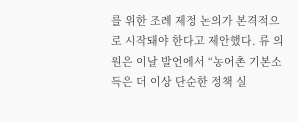를 위한 조례 제정 논의가 본격적으로 시작돼야 한다고 제안했다. 류 의원은 이날 발언에서 “농어촌 기본소득은 더 이상 단순한 정책 실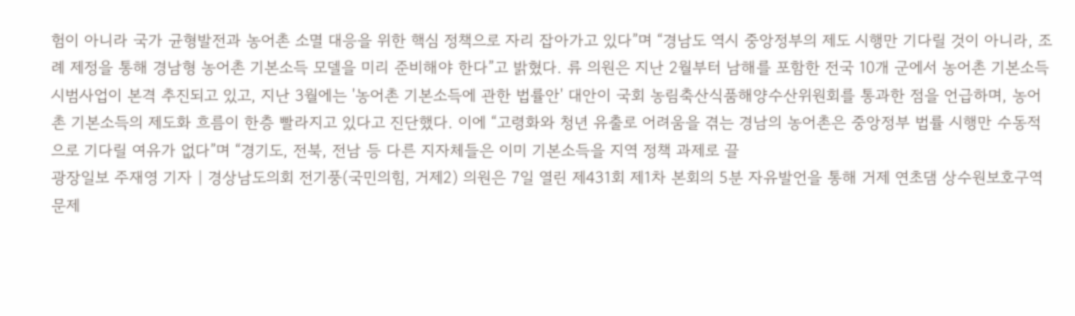험이 아니라 국가 균형발전과 농어촌 소멸 대응을 위한 핵심 정책으로 자리 잡아가고 있다”며 “경남도 역시 중앙정부의 제도 시행만 기다릴 것이 아니라, 조례 제정을 통해 경남형 농어촌 기본소득 모델을 미리 준비해야 한다”고 밝혔다. 류 의원은 지난 2월부터 남해를 포함한 전국 10개 군에서 농어촌 기본소득 시범사업이 본격 추진되고 있고, 지난 3월에는 '농어촌 기본소득에 관한 법률안' 대안이 국회 농림축산식품해양수산위원회를 통과한 점을 언급하며, 농어촌 기본소득의 제도화 흐름이 한층 빨라지고 있다고 진단했다. 이에 “고령화와 청년 유출로 어려움을 겪는 경남의 농어촌은 중앙정부 법률 시행만 수동적으로 기다릴 여유가 없다”며 “경기도, 전북, 전남 등 다른 지자체들은 이미 기본소득을 지역 정책 과제로 끌
광장일보 주재영 기자 | 경상남도의회 전기풍(국민의힘, 거제2) 의원은 7일 열린 제431회 제1차 본회의 5분 자유발언을 통해 거제 연초댐 상수원보호구역 문제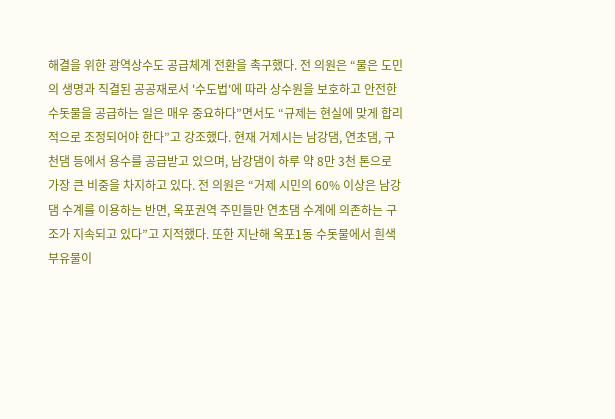해결을 위한 광역상수도 공급체계 전환을 촉구했다. 전 의원은 “물은 도민의 생명과 직결된 공공재로서 '수도법'에 따라 상수원을 보호하고 안전한 수돗물을 공급하는 일은 매우 중요하다”면서도 “규제는 현실에 맞게 합리적으로 조정되어야 한다”고 강조했다. 현재 거제시는 남강댐, 연초댐, 구천댐 등에서 용수를 공급받고 있으며, 남강댐이 하루 약 8만 3천 톤으로 가장 큰 비중을 차지하고 있다. 전 의원은 “거제 시민의 60% 이상은 남강댐 수계를 이용하는 반면, 옥포권역 주민들만 연초댐 수계에 의존하는 구조가 지속되고 있다”고 지적했다. 또한 지난해 옥포1동 수돗물에서 흰색 부유물이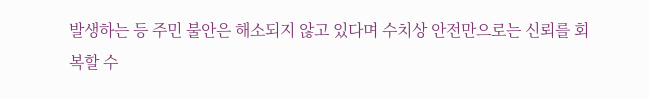발생하는 등 주민 불안은 해소되지 않고 있다며 수치상 안전만으로는 신뢰를 회복할 수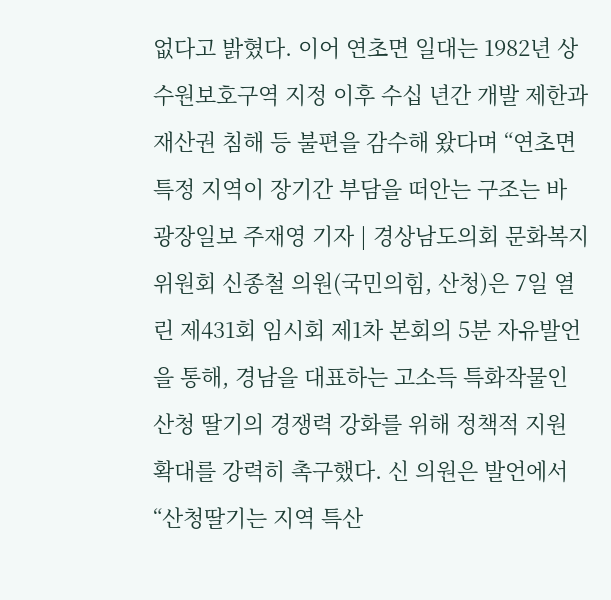없다고 밝혔다. 이어 연초면 일대는 1982년 상수원보호구역 지정 이후 수십 년간 개발 제한과 재산권 침해 등 불편을 감수해 왔다며 “연초면 특정 지역이 장기간 부담을 떠안는 구조는 바
광장일보 주재영 기자 | 경상남도의회 문화복지위원회 신종철 의원(국민의힘, 산청)은 7일 열린 제431회 임시회 제1차 본회의 5분 자유발언을 통해, 경남을 대표하는 고소득 특화작물인 산청 딸기의 경쟁력 강화를 위해 정책적 지원 확대를 강력히 촉구했다. 신 의원은 발언에서 “산청딸기는 지역 특산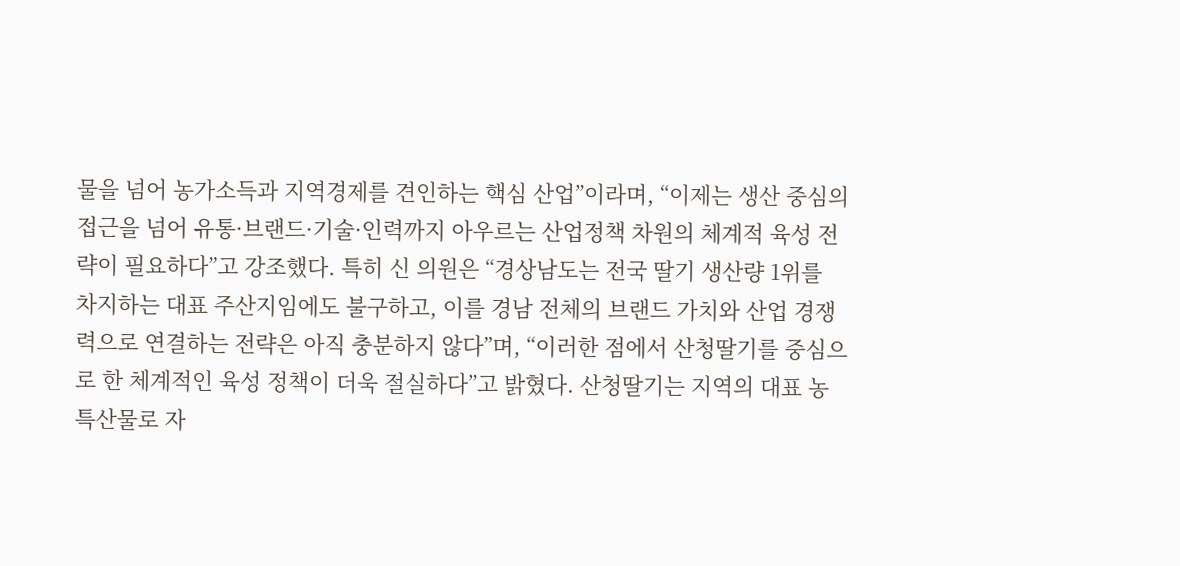물을 넘어 농가소득과 지역경제를 견인하는 핵심 산업”이라며, “이제는 생산 중심의 접근을 넘어 유통·브랜드·기술·인력까지 아우르는 산업정책 차원의 체계적 육성 전략이 필요하다”고 강조했다. 특히 신 의원은 “경상남도는 전국 딸기 생산량 1위를 차지하는 대표 주산지임에도 불구하고, 이를 경남 전체의 브랜드 가치와 산업 경쟁력으로 연결하는 전략은 아직 충분하지 않다”며, “이러한 점에서 산청딸기를 중심으로 한 체계적인 육성 정책이 더욱 절실하다”고 밝혔다. 산청딸기는 지역의 대표 농특산물로 자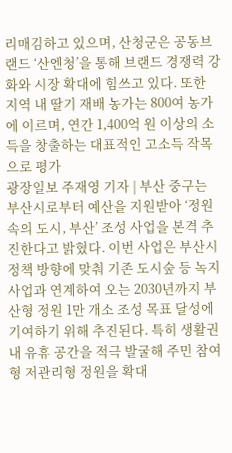리매김하고 있으며, 산청군은 공동브랜드 ‘산엔청’을 통해 브랜드 경쟁력 강화와 시장 확대에 힘쓰고 있다. 또한 지역 내 딸기 재배 농가는 800여 농가에 이르며, 연간 1,400억 원 이상의 소득을 창출하는 대표적인 고소득 작목으로 평가
광장일보 주재영 기자 | 부산 중구는 부산시로부터 예산을 지원받아 ‘정원속의 도시, 부산’ 조성 사업을 본격 추진한다고 밝혔다. 이번 사업은 부산시 정책 방향에 맞춰 기존 도시숲 등 녹지사업과 연계하여 오는 2030년까지 부산형 정원 1만 개소 조성 목표 달성에 기여하기 위해 추진된다. 특히 생활권 내 유휴 공간을 적극 발굴해 주민 참여형 저관리형 정원을 확대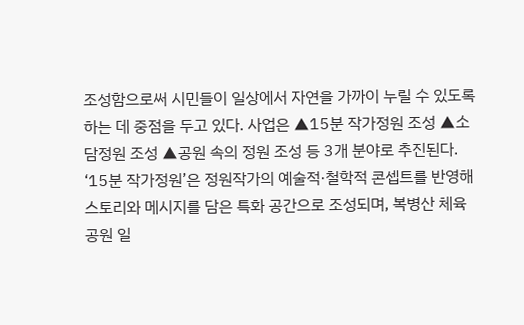조성함으로써 시민들이 일상에서 자연을 가까이 누릴 수 있도록 하는 데 중점을 두고 있다. 사업은 ▲15분 작가정원 조성 ▲소담정원 조성 ▲공원 속의 정원 조성 등 3개 분야로 추진된다. ‘15분 작가정원’은 정원작가의 예술적·철학적 콘셉트를 반영해 스토리와 메시지를 담은 특화 공간으로 조성되며, 복병산 체육공원 일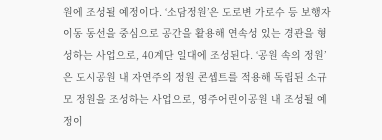원에 조성될 예정이다. ‘소담정원’은 도로변 가로수 등 보행자 이동 동선을 중심으로 공간을 활용해 연속성 있는 경관을 형성하는 사업으로, 40계단 일대에 조성된다. ‘공원 속의 정원’은 도시공원 내 자연주의 정원 콘셉트를 적용해 독립된 소규모 정원을 조성하는 사업으로, 영주어린이공원 내 조성될 예정이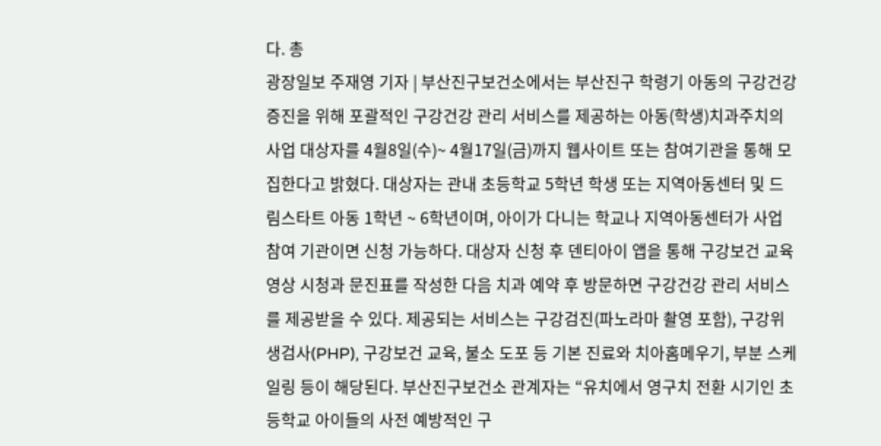다. 총
광장일보 주재영 기자 | 부산진구보건소에서는 부산진구 학령기 아동의 구강건강 증진을 위해 포괄적인 구강건강 관리 서비스를 제공하는 아동(학생)치과주치의사업 대상자를 4월8일(수)~ 4월17일(금)까지 웹사이트 또는 참여기관을 통해 모집한다고 밝혔다. 대상자는 관내 초등학교 5학년 학생 또는 지역아동센터 및 드림스타트 아동 1학년 ~ 6학년이며, 아이가 다니는 학교나 지역아동센터가 사업 참여 기관이면 신청 가능하다. 대상자 신청 후 덴티아이 앱을 통해 구강보건 교육 영상 시청과 문진표를 작성한 다음 치과 예약 후 방문하면 구강건강 관리 서비스를 제공받을 수 있다. 제공되는 서비스는 구강검진(파노라마 촬영 포함), 구강위생검사(PHP), 구강보건 교육, 불소 도포 등 기본 진료와 치아홈메우기, 부분 스케일링 등이 해당된다. 부산진구보건소 관계자는 “유치에서 영구치 전환 시기인 초등학교 아이들의 사전 예방적인 구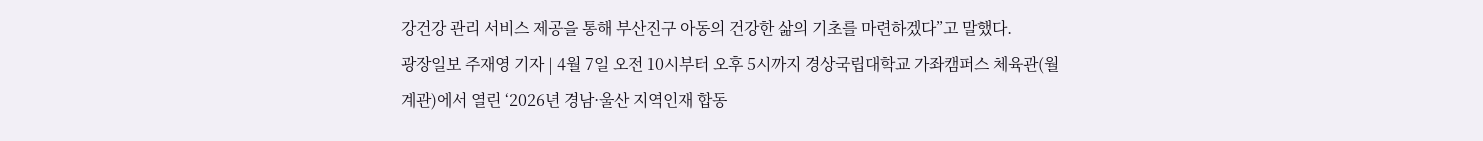강건강 관리 서비스 제공을 통해 부산진구 아동의 건강한 삶의 기초를 마련하겠다”고 말했다.
광장일보 주재영 기자 | 4월 7일 오전 10시부터 오후 5시까지 경상국립대학교 가좌캠퍼스 체육관(월계관)에서 열린 ‘2026년 경남·울산 지역인재 합동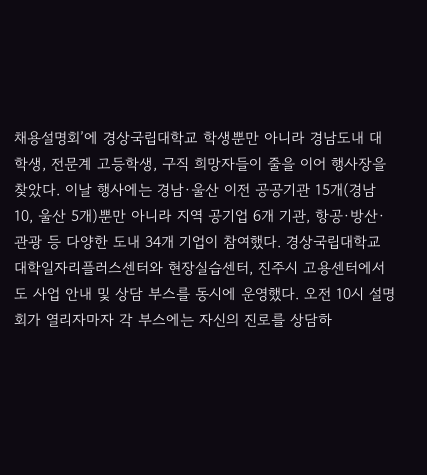채용설명회’에 경상국립대학교 학생뿐만 아니라 경남도내 대학생, 전문계 고등학생, 구직 희망자들이 줄을 이어 행사장을 찾았다. 이날 행사에는 경남·울산 이전 공공기관 15개(경남 10, 울산 5개)뿐만 아니라 지역 공기업 6개 기관, 항공·방산·관광 등 다양한 도내 34개 기업이 참여했다. 경상국립대학교 대학일자리플러스센터와 현장실습센터, 진주시 고용센터에서도 사업 안내 및 상담 부스를 동시에 운영했다. 오전 10시 설명회가 열리자마자 각 부스에는 자신의 진로를 상담하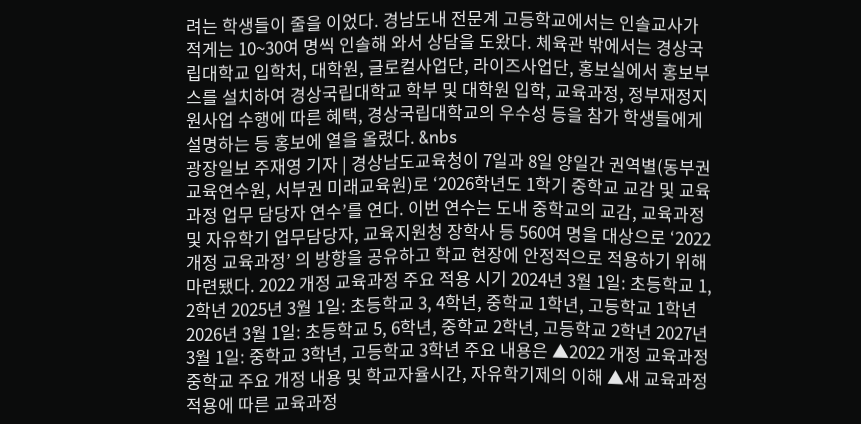려는 학생들이 줄을 이었다. 경남도내 전문계 고등학교에서는 인솔교사가 적게는 10~30여 명씩 인솔해 와서 상담을 도왔다. 체육관 밖에서는 경상국립대학교 입학처, 대학원, 글로컬사업단, 라이즈사업단, 홍보실에서 홍보부스를 설치하여 경상국립대학교 학부 및 대학원 입학, 교육과정, 정부재정지원사업 수행에 따른 혜택, 경상국립대학교의 우수성 등을 참가 학생들에게 설명하는 등 홍보에 열을 올렸다. &nbs
광장일보 주재영 기자 | 경상남도교육청이 7일과 8일 양일간 권역별(동부권 교육연수원, 서부권 미래교육원)로 ‘2026학년도 1학기 중학교 교감 및 교육과정 업무 담당자 연수’를 연다. 이번 연수는 도내 중학교의 교감, 교육과정 및 자유학기 업무담당자, 교육지원청 장학사 등 560여 명을 대상으로 ‘2022 개정 교육과정’ 의 방향을 공유하고 학교 현장에 안정적으로 적용하기 위해 마련됐다. 2022 개정 교육과정 주요 적용 시기 2024년 3월 1일: 초등학교 1, 2학년 2025년 3월 1일: 초등학교 3, 4학년, 중학교 1학년, 고등학교 1학년 2026년 3월 1일: 초등학교 5, 6학년, 중학교 2학년, 고등학교 2학년 2027년 3월 1일: 중학교 3학년, 고등학교 3학년 주요 내용은 ▲2022 개정 교육과정 중학교 주요 개정 내용 및 학교자율시간, 자유학기제의 이해 ▲새 교육과정 적용에 따른 교육과정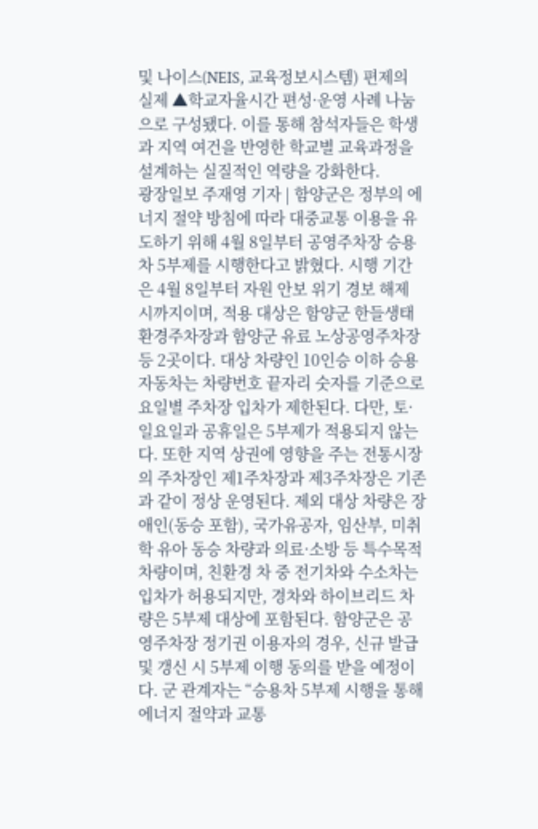및 나이스(NEIS, 교육정보시스템) 편제의 실제 ▲학교자율시간 편성·운영 사례 나눔으로 구성됐다. 이를 통해 참석자들은 학생과 지역 여건을 반영한 학교별 교육과정을 설계하는 실질적인 역량을 강화한다.
광장일보 주재영 기자 | 함양군은 정부의 에너지 절약 방침에 따라 대중교통 이용을 유도하기 위해 4월 8일부터 공영주차장 승용차 5부제를 시행한다고 밝혔다. 시행 기간은 4월 8일부터 자원 안보 위기 경보 해제 시까지이며, 적용 대상은 함양군 한들생태환경주차장과 함양군 유료 노상공영주차장 등 2곳이다. 대상 차량인 10인승 이하 승용자동차는 차량번호 끝자리 숫자를 기준으로 요일별 주차장 입차가 제한된다. 다만, 토·일요일과 공휴일은 5부제가 적용되지 않는다. 또한 지역 상권에 영향을 주는 전통시장의 주차장인 제1주차장과 제3주차장은 기존과 같이 정상 운영된다. 제외 대상 차량은 장애인(동승 포함), 국가유공자, 임산부, 미취학 유아 동승 차량과 의료·소방 등 특수목적 차량이며, 친환경 차 중 전기차와 수소차는 입차가 허용되지만, 경차와 하이브리드 차량은 5부제 대상에 포함된다. 함양군은 공영주차장 정기권 이용자의 경우, 신규 발급 및 갱신 시 5부제 이행 동의를 받을 예정이다. 군 관계자는 “승용차 5부제 시행을 통해 에너지 절약과 교통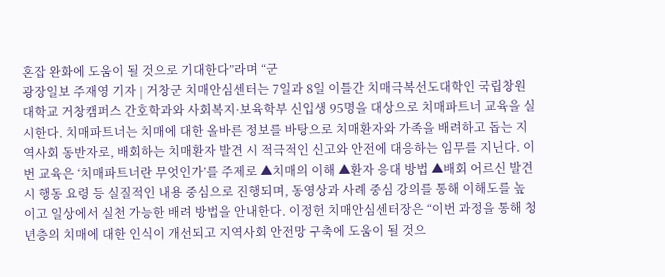혼잡 완화에 도움이 될 것으로 기대한다”라며 “군
광장일보 주재영 기자 | 거창군 치매안심센터는 7일과 8일 이틀간 치매극복선도대학인 국립창원대학교 거창캠퍼스 간호학과와 사회복지·보육학부 신입생 95명을 대상으로 치매파트너 교육을 실시한다. 치매파트너는 치매에 대한 올바른 정보를 바탕으로 치매환자와 가족을 배려하고 돕는 지역사회 동반자로, 배회하는 치매환자 발견 시 적극적인 신고와 안전에 대응하는 임무를 지닌다. 이번 교육은 ‘치매파트너란 무엇인가’를 주제로 ▲치매의 이해 ▲환자 응대 방법 ▲배회 어르신 발견 시 행동 요령 등 실질적인 내용 중심으로 진행되며, 동영상과 사례 중심 강의를 통해 이해도를 높이고 일상에서 실천 가능한 배려 방법을 안내한다. 이정헌 치매안심센터장은 “이번 과정을 통해 청년층의 치매에 대한 인식이 개선되고 지역사회 안전망 구축에 도움이 될 것으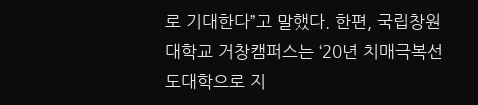로 기대한다”고 말했다. 한편, 국립창원대학교 거창캠퍼스는 ‘20년 치매극복선도대학으로 지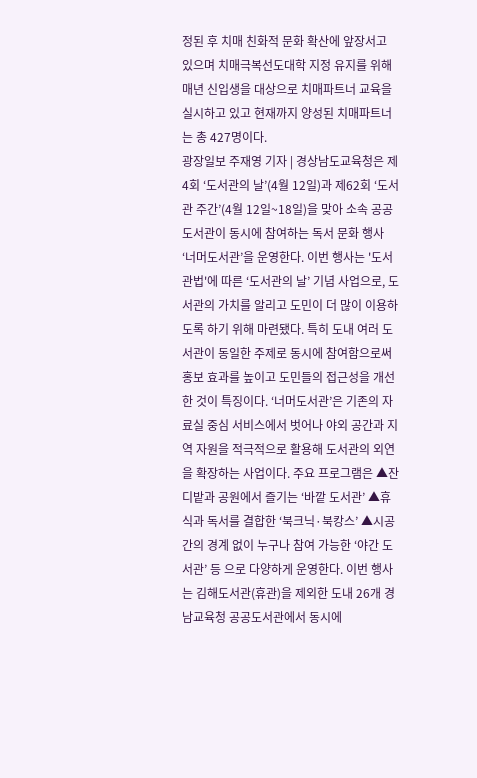정된 후 치매 친화적 문화 확산에 앞장서고 있으며 치매극복선도대학 지정 유지를 위해 매년 신입생을 대상으로 치매파트너 교육을 실시하고 있고 현재까지 양성된 치매파트너는 총 427명이다.
광장일보 주재영 기자 | 경상남도교육청은 제4회 ‘도서관의 날’(4월 12일)과 제62회 ‘도서관 주간’(4월 12일~18일)을 맞아 소속 공공도서관이 동시에 참여하는 독서 문화 행사 ‘너머도서관’을 운영한다. 이번 행사는 '도서관법'에 따른 ‘도서관의 날’ 기념 사업으로, 도서관의 가치를 알리고 도민이 더 많이 이용하도록 하기 위해 마련됐다. 특히 도내 여러 도서관이 동일한 주제로 동시에 참여함으로써 홍보 효과를 높이고 도민들의 접근성을 개선한 것이 특징이다. ‘너머도서관’은 기존의 자료실 중심 서비스에서 벗어나 야외 공간과 지역 자원을 적극적으로 활용해 도서관의 외연을 확장하는 사업이다. 주요 프로그램은 ▲잔디밭과 공원에서 즐기는 ‘바깥 도서관’ ▲휴식과 독서를 결합한 ‘북크닉·북캉스’ ▲시공간의 경계 없이 누구나 참여 가능한 ‘야간 도서관’ 등 으로 다양하게 운영한다. 이번 행사는 김해도서관(휴관)을 제외한 도내 26개 경남교육청 공공도서관에서 동시에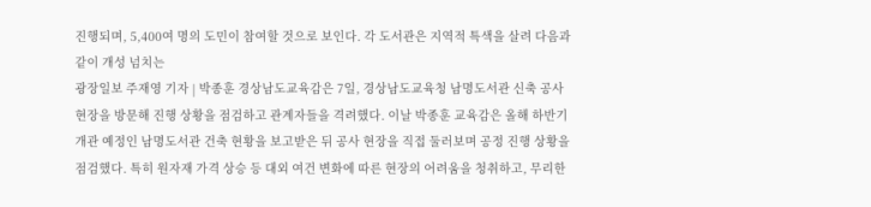진행되며, 5,400여 명의 도민이 참여할 것으로 보인다. 각 도서관은 지역적 특색을 살려 다음과 같이 개성 넘치는
광장일보 주재영 기자 | 박종훈 경상남도교육감은 7일, 경상남도교육청 남명도서관 신축 공사 현장을 방문해 진행 상황을 점검하고 관계자들을 격려했다. 이날 박종훈 교육감은 올해 하반기 개관 예정인 남명도서관 건축 현황을 보고받은 뒤 공사 현장을 직접 둘러보며 공정 진행 상황을 점검했다. 특히 원자재 가격 상승 등 대외 여건 변화에 따른 현장의 어려움을 청취하고, 무리한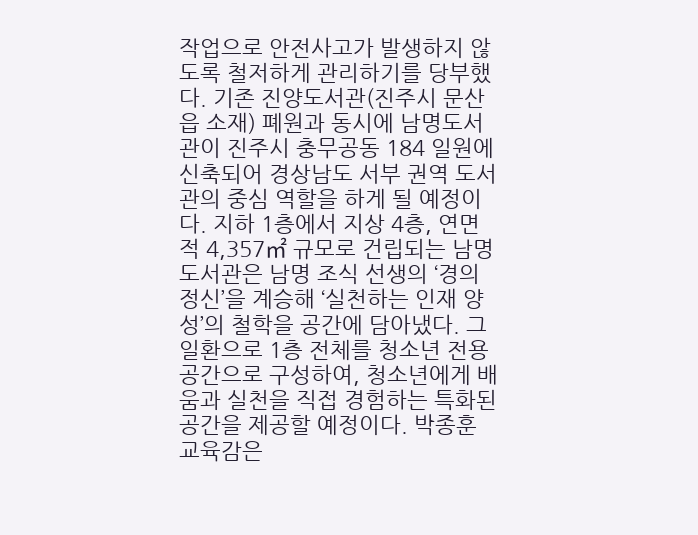작업으로 안전사고가 발생하지 않도록 철저하게 관리하기를 당부했다. 기존 진양도서관(진주시 문산읍 소재) 폐원과 동시에 남명도서관이 진주시 충무공동 184 일원에 신축되어 경상남도 서부 권역 도서관의 중심 역할을 하게 될 예정이다. 지하 1층에서 지상 4층, 연면적 4,357㎡ 규모로 건립되는 남명도서관은 남명 조식 선생의 ‘경의 정신’을 계승해 ‘실천하는 인재 양성’의 철학을 공간에 담아냈다. 그 일환으로 1층 전체를 청소년 전용 공간으로 구성하여, 청소년에게 배움과 실천을 직접 경험하는 특화된 공간을 제공할 예정이다. 박종훈 교육감은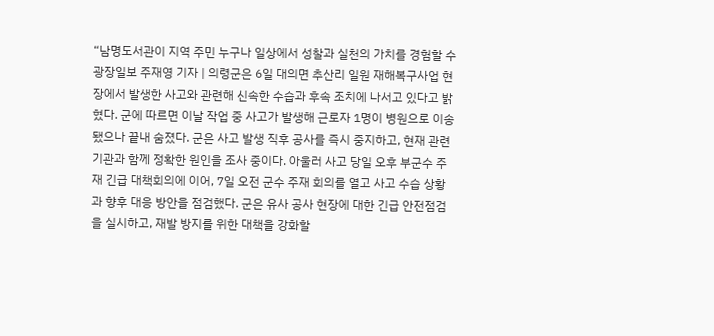“남명도서관이 지역 주민 누구나 일상에서 성찰과 실천의 가치를 경험할 수
광장일보 주재영 기자 | 의령군은 6일 대의면 추산리 일원 재해복구사업 현장에서 발생한 사고와 관련해 신속한 수습과 후속 조치에 나서고 있다고 밝혔다. 군에 따르면 이날 작업 중 사고가 발생해 근로자 1명이 병원으로 이송됐으나 끝내 숨졌다. 군은 사고 발생 직후 공사를 즉시 중지하고, 현재 관련 기관과 함께 정확한 원인을 조사 중이다. 아울러 사고 당일 오후 부군수 주재 긴급 대책회의에 이어, 7일 오전 군수 주재 회의를 열고 사고 수습 상황과 향후 대응 방안을 점검했다. 군은 유사 공사 현장에 대한 긴급 안전점검을 실시하고, 재발 방지를 위한 대책을 강화할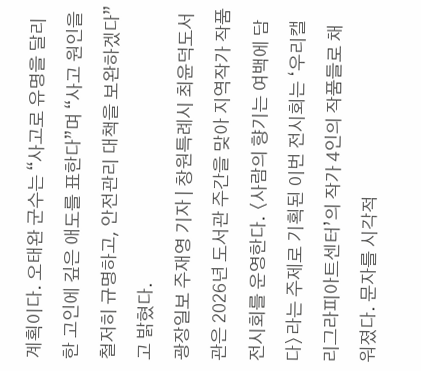계획이다. 오태완 군수는 “사고로 유명을 달리한 고인에 깊은 애도를 표한다”며 “사고 원인을 철저히 규명하고, 안전관리 대책을 보완하겠다”고 밝혔다.
광장일보 주재영 기자 | 창원특례시 최윤덕도서관은 2026년 도서관 주간을 맞아 지역작가 작품 전시회를 운영한다. 〈사람의 향기는 여백에 담다〉라는 주제로 기획된 이번 전시회는 ‘우리캘리그라피아트센터’의 작가 4인의 작품들로 채워졌다. 문자를 시각적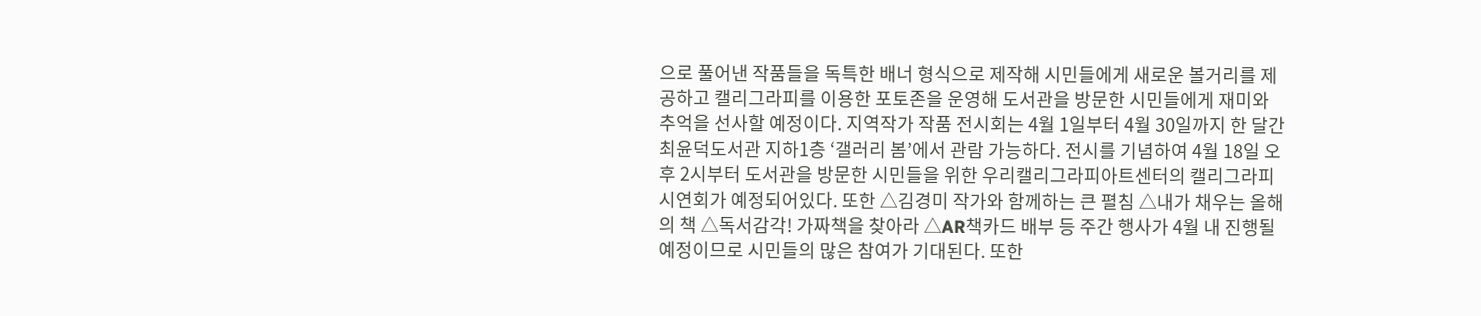으로 풀어낸 작품들을 독특한 배너 형식으로 제작해 시민들에게 새로운 볼거리를 제공하고 캘리그라피를 이용한 포토존을 운영해 도서관을 방문한 시민들에게 재미와 추억을 선사할 예정이다. 지역작가 작품 전시회는 4월 1일부터 4월 30일까지 한 달간 최윤덕도서관 지하1층 ‘갤러리 봄’에서 관람 가능하다. 전시를 기념하여 4월 18일 오후 2시부터 도서관을 방문한 시민들을 위한 우리캘리그라피아트센터의 캘리그라피 시연회가 예정되어있다. 또한 △김경미 작가와 함께하는 큰 펼침 △내가 채우는 올해의 책 △독서감각! 가짜책을 찾아라 △AR책카드 배부 등 주간 행사가 4월 내 진행될 예정이므로 시민들의 많은 참여가 기대된다. 또한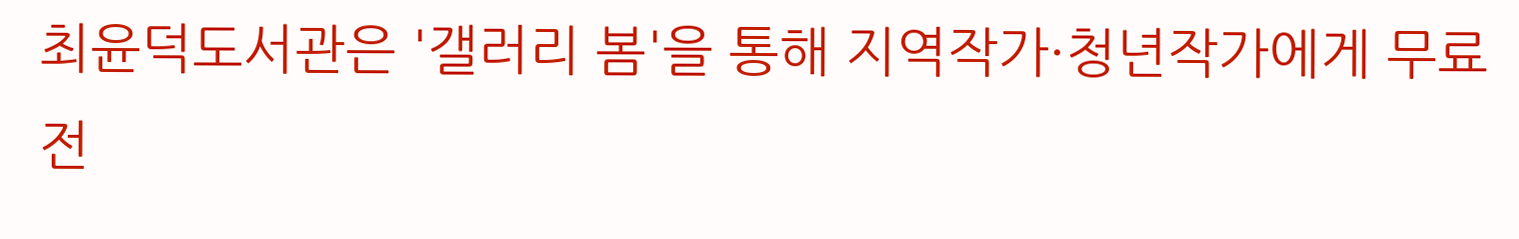최윤덕도서관은 '갤러리 봄'을 통해 지역작가·청년작가에게 무료 전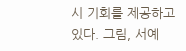시 기회를 제공하고 있다. 그림, 서예